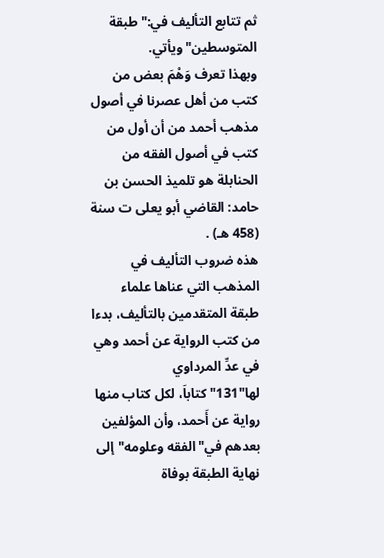ثم تتابع التأليف في:"طبقة المتوسطين"ويأتي.
وبهذا تعرف وَهْمَ بعض من كتب من أهل عصرنا في أصول مذهب أحمد من أن أول من كتب في أصول الفقه من الحنابلة هو تلميذ الحسن بن حامد: القاضي أبو يعلى ت سنة (458 هـ) .
هذه ضروب التأليف في المذهب التي عناها علماء طبقة المتقدمين بالتأليف، بدءا من كتب الرواية عن أحمد وهي في عدِّ المرداوي لها"131"كتاباَ، لكل كتاب منها رواية عن أَحمد، وأن المؤلفين بعدهم في"الفقه وعلومه"إلى نهاية الطبقة بوفاة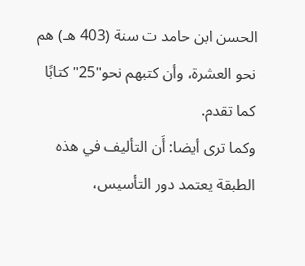الحسن ابن حامد ت سنة (403 هـ) هم نحو العشرة، وأن كتبهم نحو"25"كتابًا كما تقدم.
وكما ترى أيضا: أَن التأليف في هذه الطبقة يعتمد دور التأسيس،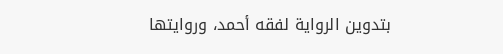بتدوين الرواية لفقه أحمد، وروايتها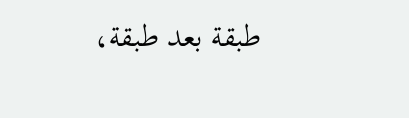طبقة بعد طبقة،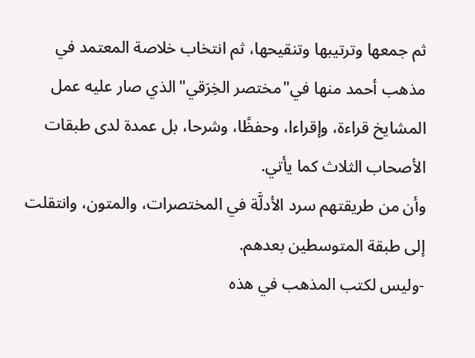ثم جمعها وترتيبها وتنقيحها، ثم انتخاب خلاصة المعتمد في مذهب أحمد منها في"مختصر الخِرَقي"الذي صار عليه عمل المشايخ قراءة، وإقراءا، وحفظًا، وشرحا، بل عمدة لدى طبقات الأصحاب الثلاث كما يأتي.
وأن من طريقتهم سرد الأدلَّة في المختصرات، والمتون، وانتقلت إلى طبقة المتوسطين بعدهم.
-وليس لكتب المذهب في هذه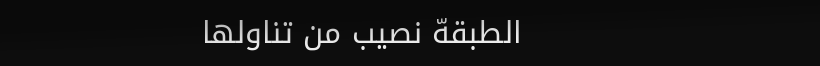الطبقهّ نصيب من تناولها